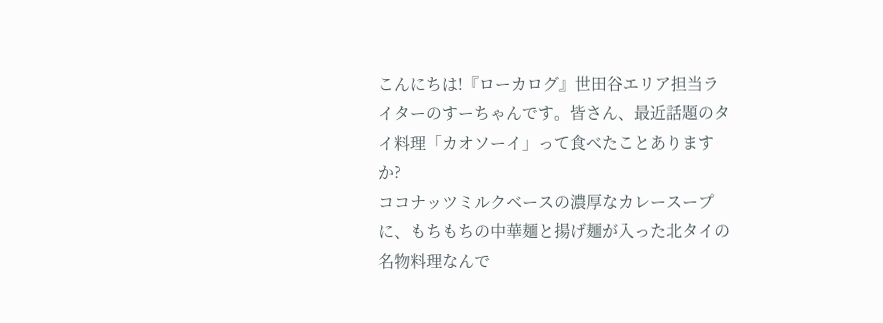こんにちは!『ローカログ』世田谷エリア担当ライターのすーちゃんです。皆さん、最近話題のタイ料理「カオソーイ」って食べたことありますか?
ココナッツミルクベースの濃厚なカレースープに、もちもちの中華麺と揚げ麺が入った北タイの名物料理なんで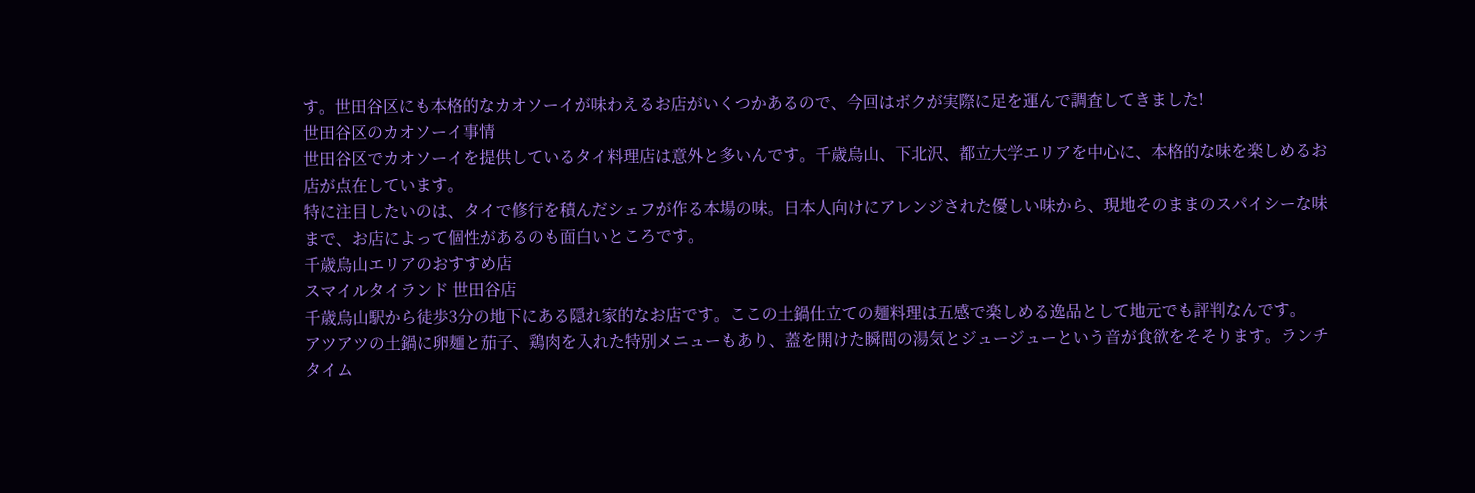す。世田谷区にも本格的なカオソーイが味わえるお店がいくつかあるので、今回はボクが実際に足を運んで調査してきました!
世田谷区のカオソーイ事情
世田谷区でカオソーイを提供しているタイ料理店は意外と多いんです。千歳烏山、下北沢、都立大学エリアを中心に、本格的な味を楽しめるお店が点在しています。
特に注目したいのは、タイで修行を積んだシェフが作る本場の味。日本人向けにアレンジされた優しい味から、現地そのままのスパイシーな味まで、お店によって個性があるのも面白いところです。
千歳烏山エリアのおすすめ店
スマイルタイランド 世田谷店
千歳烏山駅から徒歩3分の地下にある隠れ家的なお店です。ここの土鍋仕立ての麺料理は五感で楽しめる逸品として地元でも評判なんです。
アツアツの土鍋に卵麺と茄子、鶏肉を入れた特別メニューもあり、蓋を開けた瞬間の湯気とジュージューという音が食欲をそそります。ランチタイム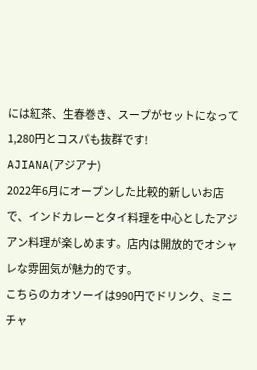には紅茶、生春巻き、スープがセットになって1,280円とコスパも抜群です!
AJIANA(アジアナ)
2022年6月にオープンした比較的新しいお店で、インドカレーとタイ料理を中心としたアジアン料理が楽しめます。店内は開放的でオシャレな雰囲気が魅力的です。
こちらのカオソーイは990円でドリンク、ミニチャ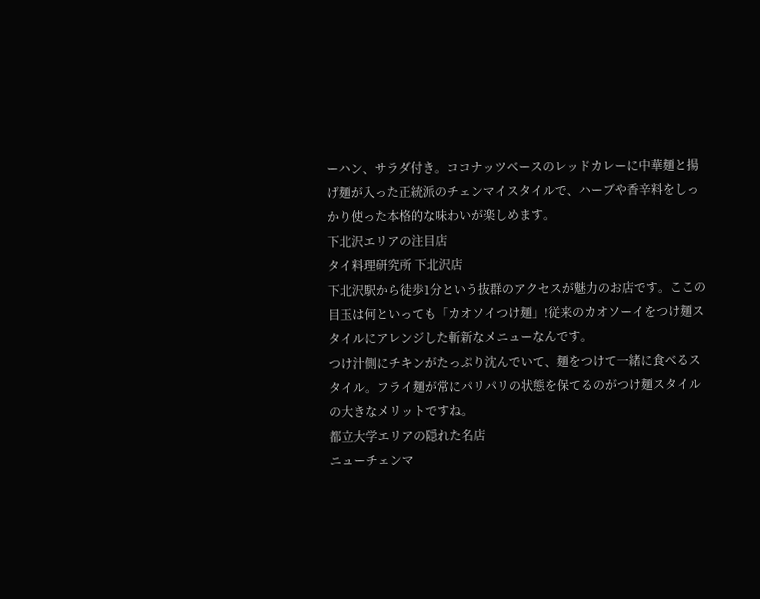ーハン、サラダ付き。ココナッツベースのレッドカレーに中華麺と揚げ麺が入った正統派のチェンマイスタイルで、ハーブや香辛料をしっかり使った本格的な味わいが楽しめます。
下北沢エリアの注目店
タイ料理研究所 下北沢店
下北沢駅から徒歩1分という抜群のアクセスが魅力のお店です。ここの目玉は何といっても「カオソイつけ麺」!従来のカオソーイをつけ麺スタイルにアレンジした斬新なメニューなんです。
つけ汁側にチキンがたっぷり沈んでいて、麺をつけて一緒に食べるスタイル。フライ麺が常にパリパリの状態を保てるのがつけ麺スタイルの大きなメリットですね。
都立大学エリアの隠れた名店
ニューチェンマ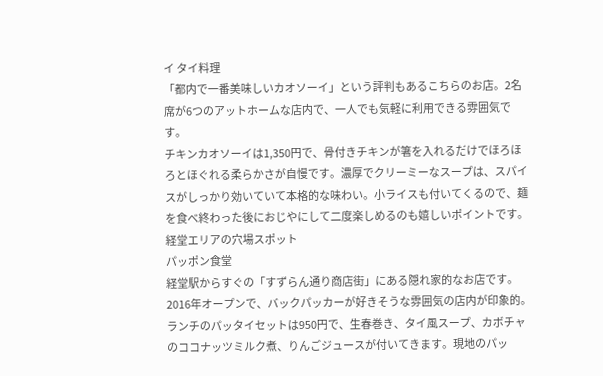イ タイ料理
「都内で一番美味しいカオソーイ」という評判もあるこちらのお店。2名席が6つのアットホームな店内で、一人でも気軽に利用できる雰囲気です。
チキンカオソーイは1,350円で、骨付きチキンが箸を入れるだけでほろほろとほぐれる柔らかさが自慢です。濃厚でクリーミーなスープは、スパイスがしっかり効いていて本格的な味わい。小ライスも付いてくるので、麺を食べ終わった後におじやにして二度楽しめるのも嬉しいポイントです。
経堂エリアの穴場スポット
パッポン食堂
経堂駅からすぐの「すずらん通り商店街」にある隠れ家的なお店です。2016年オープンで、バックパッカーが好きそうな雰囲気の店内が印象的。
ランチのパッタイセットは950円で、生春巻き、タイ風スープ、カボチャのココナッツミルク煮、りんごジュースが付いてきます。現地のパッ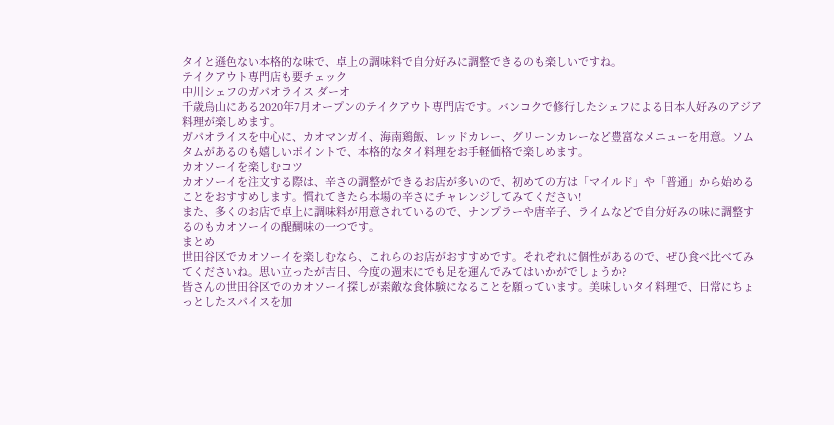タイと遜色ない本格的な味で、卓上の調味料で自分好みに調整できるのも楽しいですね。
テイクアウト専門店も要チェック
中川シェフのガパオライス ダーオ
千歳烏山にある2020年7月オープンのテイクアウト専門店です。バンコクで修行したシェフによる日本人好みのアジア料理が楽しめます。
ガパオライスを中心に、カオマンガイ、海南鶏飯、レッドカレー、グリーンカレーなど豊富なメニューを用意。ソムタムがあるのも嬉しいポイントで、本格的なタイ料理をお手軽価格で楽しめます。
カオソーイを楽しむコツ
カオソーイを注文する際は、辛さの調整ができるお店が多いので、初めての方は「マイルド」や「普通」から始めることをおすすめします。慣れてきたら本場の辛さにチャレンジしてみてください!
また、多くのお店で卓上に調味料が用意されているので、ナンプラーや唐辛子、ライムなどで自分好みの味に調整するのもカオソーイの醍醐味の一つです。
まとめ
世田谷区でカオソーイを楽しむなら、これらのお店がおすすめです。それぞれに個性があるので、ぜひ食べ比べてみてくださいね。思い立ったが吉日、今度の週末にでも足を運んでみてはいかがでしょうか?
皆さんの世田谷区でのカオソーイ探しが素敵な食体験になることを願っています。美味しいタイ料理で、日常にちょっとしたスパイスを加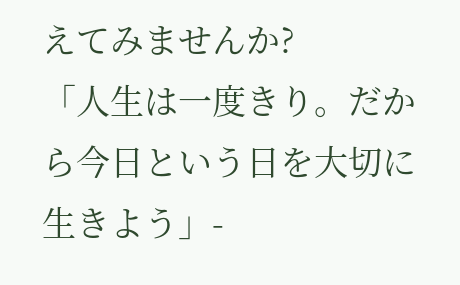えてみませんか?
「人生は一度きり。だから今日という日を大切に生きよう」-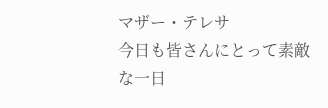マザー・テレサ
今日も皆さんにとって素敵な一日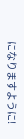になりますように!